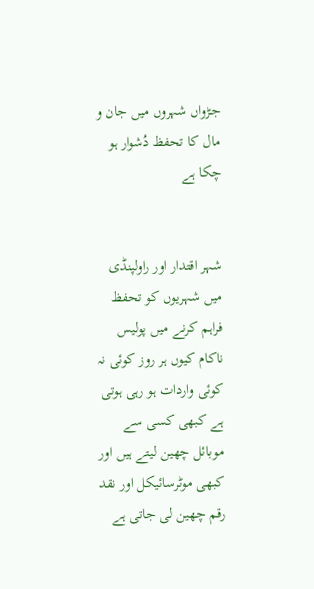جڑواں شہروں میں جان و مال کا تحفظ دُشوار ہو چکا ہے


شہر اقتدار اور راولپنڈی میں شہریوں کو تحفظ فراہم کرنے میں پولیس ناکام کیوں ہر روز کوئی نہ کوئی واردات ہو رہی ہوتی ہے کبھی کسی سے موبائل چھین لیتے ہیں اور کبھی موٹرسائیکل اور نقد رقم چھین لی جاتی ہے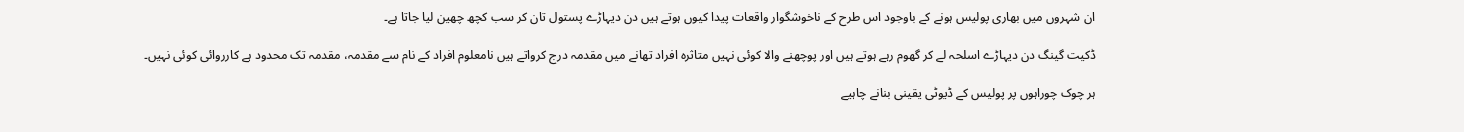ان شہروں میں بھاری پولیس ہونے کے باوجود اس طرح کے ناخوشگوار واقعات پیدا کیوں ہوتے ہیں دن دیہاڑے پستول تان کر سب کچھ چھین لیا جاتا ہے۔

ڈکیت گینگ دن دیہاڑے اسلحہ لے کر گھوم رہے ہوتے ہیں اور پوچھنے والا کوئی نہیں متاثرہ افراد تھانے میں مقدمہ درج کرواتے ہیں نامعلوم افراد کے نام سے مقدمہ، مقدمہ تک محدود ہے کارروائی کوئی نہیں۔

ہر چوک چوراہوں پر پولیس کے ڈیوٹی یقینی بنانے چاہیے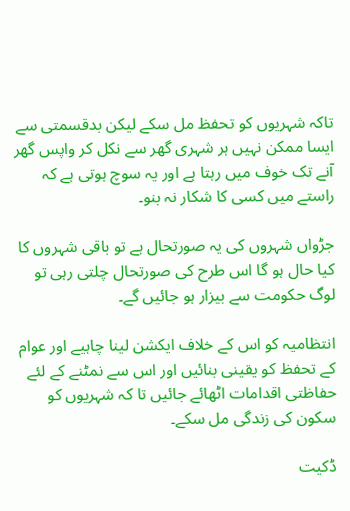تاکہ شہریوں کو تحفظ مل سکے لیکن بدقسمتی سے ایسا ممکن نہیں ہر شہری گھر سے نکل کر واپس گھر آنے تک خوف میں رہتا ہے اور یہ سوچ ہوتی ہے کہ راستے میں کسی کا شکار نہ بنو۔

جڑواں شہروں کی یہ صورتحال ہے تو باقی شہروں کا کیا حال ہو گا اس طرح کی صورتحال چلتی رہی تو لوگ حکومت سے بیزار ہو جائیں گے۔

انتظامیہ کو اس کے خلاف ایکشن لینا چاہیے اور عوام کے تحفظ کو یقینی بنائیں اور اس سے نمٹنے کے لئے حفاظتی اقدامات اٹھائے جائیں تا کہ شہریوں کو سکون کی زندگی مل سکے۔

ڈکیت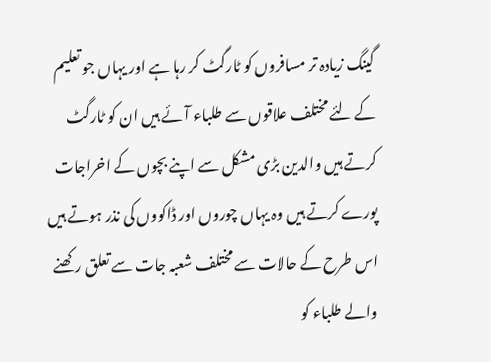گینگ زیادہ تر مسافروں کو ٹارگٹ کر رہا ہے اور یہاں جو تعلیم کے لئے مختلف علاقوں سے طلباء آئے ہیں ان کو ٹارگٹ کرتے ہیں والدین بڑی مشکل سے اپنے بچوں کے اخراجات پورے کرتے ہیں وہ یہاں چوروں اور ڈاکووں کی نذر ہوتے ہیں اس طرح کے حالات سے مختلف شعبہ جات سے تعلق رکھنے والے طلباء کو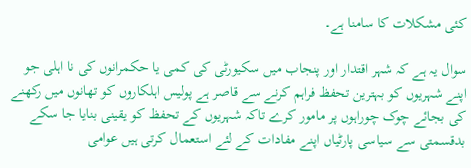کئی مشکلات کا سامنا ہے۔

سوال یہ ہے کہ شہر اقتدار اور پنجاب میں سکیورٹی کی کمی یا حکمرانوں کی نا اہلی جو اپنے شہریوں کو بہترین تحفظ فراہم کرنے سے قاصر ہے پولیس اہلکاروں کو تھانوں میں رکھنے کی بجائے چوک چوراہوں پر مامور کرے تاکہ شہریوں کے تحفظ کو یقینی بنایا جا سکے بدقسمتی سے سیاسی پارٹیاں اپنے مفادات کے لئے استعمال کرتی ہیں عوامی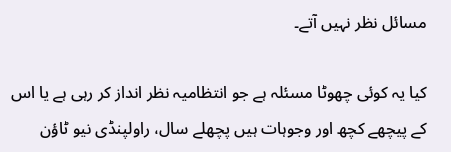مسائل نظر نہیں آتے۔

کیا یہ کوئی چھوٹا مسئلہ ہے جو انتظامیہ نظر انداز کر رہی ہے یا اس کے پیچھے کچھ اور وجوہات ہیں پچھلے سال، راولپنڈی نیو ٹاؤن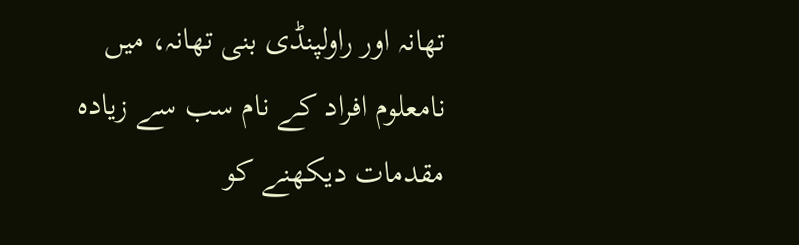تھانہ اور راولپنڈی بنی تھانہ، میں نامعلوم افراد کے نام سب سے زیادہ مقدمات دیکھنے کو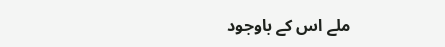ملے اس کے باوجود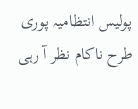پولیس انتظامیہ پوری طرح ناکام نظر آ رہی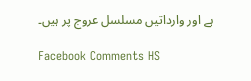ہے اور وارداتیں مسلسل عروج پر ہیں۔

Facebook Comments HS